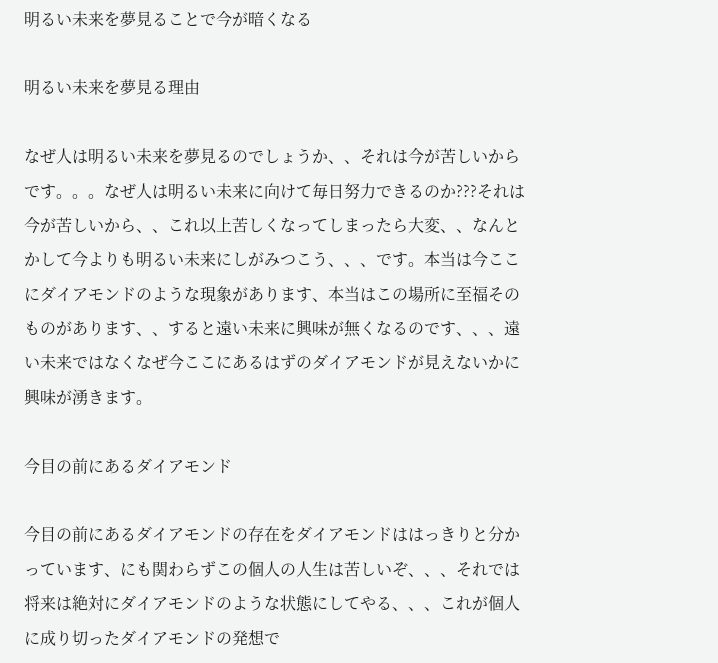明るい未来を夢見ることで今が暗くなる

明るい未来を夢見る理由

なぜ人は明るい未来を夢見るのでしょうか、、それは今が苦しいからです。。。なぜ人は明るい未来に向けて毎日努力できるのか???それは今が苦しいから、、これ以上苦しくなってしまったら大変、、なんとかして今よりも明るい未来にしがみつこう、、、です。本当は今ここにダイアモンドのような現象があります、本当はこの場所に至福そのものがあります、、すると遠い未来に興味が無くなるのです、、、遠い未来ではなくなぜ今ここにあるはずのダイアモンドが見えないかに興味が湧きます。

今目の前にあるダイアモンド

今目の前にあるダイアモンドの存在をダイアモンドははっきりと分かっています、にも関わらずこの個人の人生は苦しいぞ、、、それでは将来は絶対にダイアモンドのような状態にしてやる、、、これが個人に成り切ったダイアモンドの発想で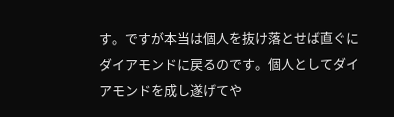す。ですが本当は個人を抜け落とせば直ぐにダイアモンドに戻るのです。個人としてダイアモンドを成し遂げてや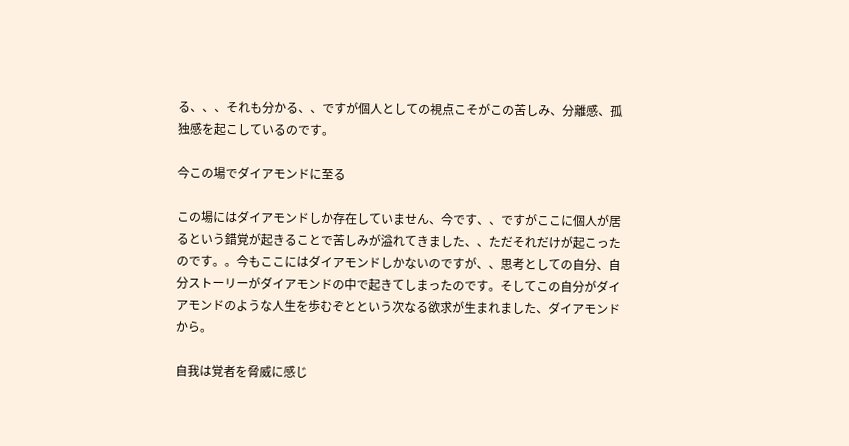る、、、それも分かる、、ですが個人としての視点こそがこの苦しみ、分離感、孤独感を起こしているのです。

今この場でダイアモンドに至る

この場にはダイアモンドしか存在していません、今です、、ですがここに個人が居るという錯覚が起きることで苦しみが溢れてきました、、ただそれだけが起こったのです。。今もここにはダイアモンドしかないのですが、、思考としての自分、自分ストーリーがダイアモンドの中で起きてしまったのです。そしてこの自分がダイアモンドのような人生を歩むぞとという次なる欲求が生まれました、ダイアモンドから。

自我は覚者を脅威に感じ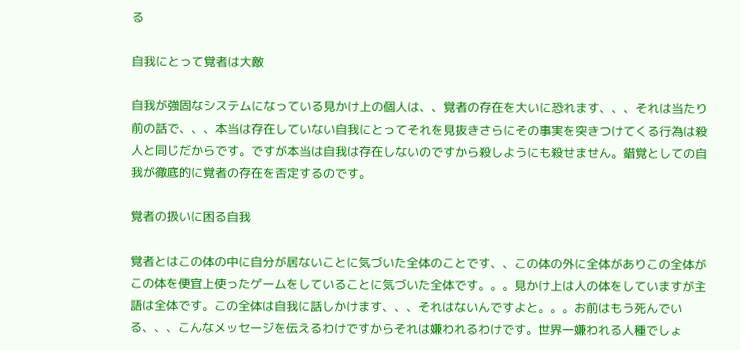る

自我にとって覚者は大敵

自我が強固なシステムになっている見かけ上の個人は、、覚者の存在を大いに恐れます、、、それは当たり前の話で、、、本当は存在していない自我にとってそれを見抜きさらにその事実を突きつけてくる行為は殺人と同じだからです。ですが本当は自我は存在しないのですから殺しようにも殺せません。錯覚としての自我が徹底的に覚者の存在を否定するのです。

覚者の扱いに困る自我

覚者とはこの体の中に自分が居ないことに気づいた全体のことです、、この体の外に全体がありこの全体がこの体を便宜上使ったゲームをしていることに気づいた全体です。。。見かけ上は人の体をしていますが主語は全体です。この全体は自我に話しかけます、、、それはないんですよと。。。お前はもう死んでいる、、、こんなメッセージを伝えるわけですからそれは嫌われるわけです。世界一嫌われる人種でしょ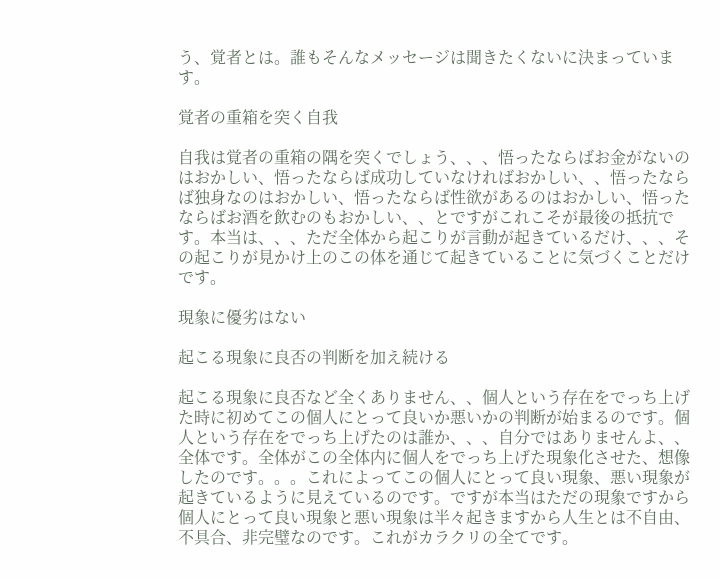う、覚者とは。誰もそんなメッセージは聞きたくないに決まっています。

覚者の重箱を突く自我

自我は覚者の重箱の隅を突くでしょう、、、悟ったならばお金がないのはおかしい、悟ったならば成功していなければおかしい、、悟ったならば独身なのはおかしい、悟ったならば性欲があるのはおかしい、悟ったならばお酒を飲むのもおかしい、、とですがこれこそが最後の抵抗です。本当は、、、ただ全体から起こりが言動が起きているだけ、、、その起こりが見かけ上のこの体を通じて起きていることに気づくことだけです。

現象に優劣はない

起こる現象に良否の判断を加え続ける

起こる現象に良否など全くありません、、個人という存在をでっち上げた時に初めてこの個人にとって良いか悪いかの判断が始まるのです。個人という存在をでっち上げたのは誰か、、、自分ではありませんよ、、全体です。全体がこの全体内に個人をでっち上げた現象化させた、想像したのです。。。これによってこの個人にとって良い現象、悪い現象が起きているように見えているのです。ですが本当はただの現象ですから個人にとって良い現象と悪い現象は半々起きますから人生とは不自由、不具合、非完璧なのです。これがカラクリの全てです。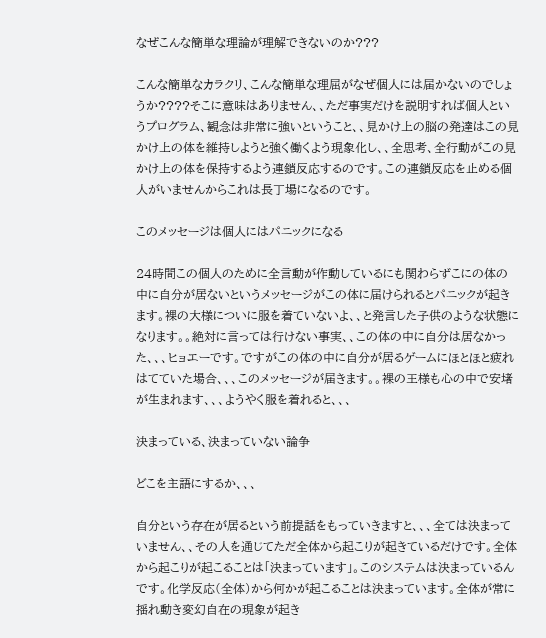なぜこんな簡単な理論が理解できないのか???

こんな簡単なカラクリ、こんな簡単な理屈がなぜ個人には届かないのでしょうか????そこに意味はありません、、ただ事実だけを説明すれば個人というプログラム、観念は非常に強いということ、、見かけ上の脳の発達はこの見かけ上の体を維持しようと強く働くよう現象化し、、全思考、全行動がこの見かけ上の体を保持するよう連鎖反応するのです。この連鎖反応を止める個人がいませんからこれは長丁場になるのです。

このメッセージは個人にはパニックになる

24時間この個人のために全言動が作動しているにも関わらずこにの体の中に自分が居ないというメッセージがこの体に届けられるとパニックが起きます。裸の大様についに服を着ていないよ、、と発言した子供のような状態になります。。絶対に言っては行けない事実、、この体の中に自分は居なかった、、、ヒョエーです。ですがこの体の中に自分が居るゲームにほとほと疲れはてていた場合、、、このメッセージが届きます。。裸の王様も心の中で安堵が生まれます、、、ようやく服を着れると、、、

決まっている、決まっていない論争

どこを主語にするか、、、

自分という存在が居るという前提話をもっていきますと、、、全ては決まっていません、、その人を通じてただ全体から起こりが起きているだけです。全体から起こりが起こることは「決まっています」。このシステムは決まっているんです。化学反応(全体)から何かが起こることは決まっています。全体が常に揺れ動き変幻自在の現象が起き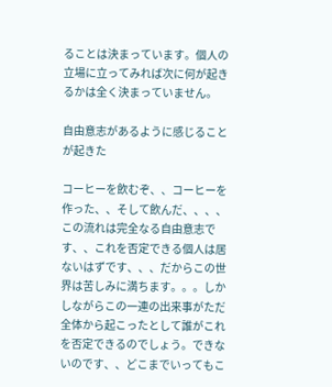ることは決まっています。個人の立場に立ってみれば次に何が起きるかは全く決まっていません。

自由意志があるように感じることが起きた

コーヒーを飲むぞ、、コーヒーを作った、、そして飲んだ、、、、この流れは完全なる自由意志です、、これを否定できる個人は居ないはずです、、、だからこの世界は苦しみに満ちます。。。しかしながらこの一連の出来事がただ全体から起こったとして誰がこれを否定できるのでしょう。できないのです、、どこまでいってもこ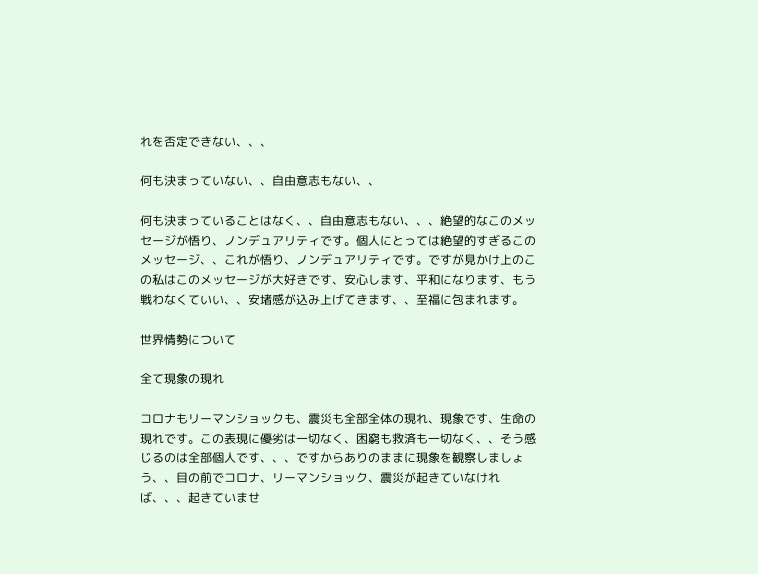れを否定できない、、、

何も決まっていない、、自由意志もない、、

何も決まっていることはなく、、自由意志もない、、、絶望的なこのメッセージが悟り、ノンデュアリティです。個人にとっては絶望的すぎるこのメッセージ、、これが悟り、ノンデュアリティです。ですが見かけ上のこの私はこのメッセージが大好きです、安心します、平和になります、もう戦わなくていい、、安堵感が込み上げてきます、、至福に包まれます。

世界情勢について

全て現象の現れ

コロナもリーマンショックも、震災も全部全体の現れ、現象です、生命の現れです。この表現に優劣は一切なく、困窮も救済も一切なく、、そう感じるのは全部個人です、、、ですからありのままに現象を観察しましょう、、目の前でコロナ、リーマンショック、震災が起きていなければ、、、起きていませ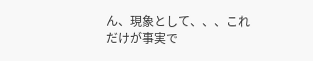ん、現象として、、、これだけが事実で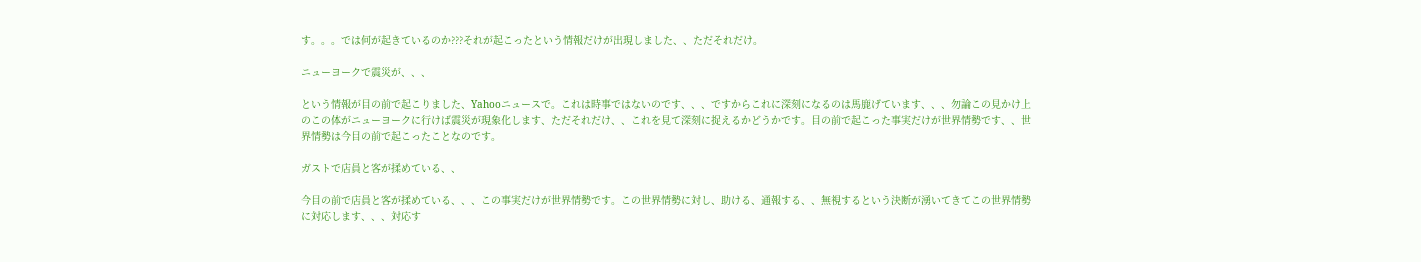す。。。では何が起きているのか???それが起こったという情報だけが出現しました、、ただそれだけ。

ニューヨークで震災が、、、

という情報が目の前で起こりました、Yahooニュースで。これは時事ではないのです、、、ですからこれに深刻になるのは馬鹿げています、、、勿論この見かけ上のこの体がニューヨークに行けば震災が現象化します、ただそれだけ、、これを見て深刻に捉えるかどうかです。目の前で起こった事実だけが世界情勢です、、世界情勢は今目の前で起こったことなのです。

ガストで店員と客が揉めている、、

今目の前で店員と客が揉めている、、、この事実だけが世界情勢です。この世界情勢に対し、助ける、通報する、、無視するという決断が湧いてきてこの世界情勢に対応します、、、対応す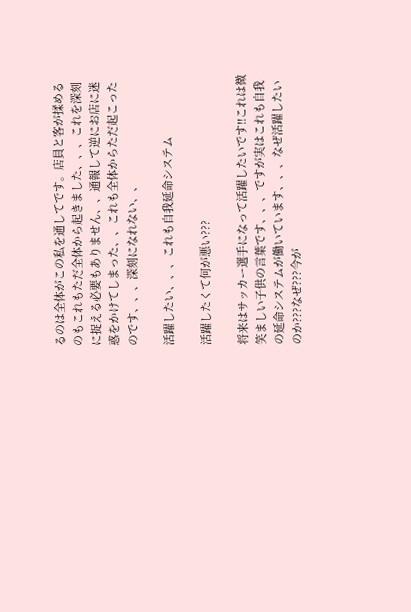るのは全体がこの私を通してです。店員と客が揉めるのもこれもただ全体から起きました、、、これを深刻に捉える必要もありません、、通報して逆にお店に迷惑をかけてしまった、、これも全体からただ起こったのです、、、深刻になれない、、

活躍したい、、、これも自我延命システム

活躍したくて何が悪い???

将来はサッカー選手になって活躍したいです!!これは微笑ましい子供の言葉です、、、ですが実はこれも自我の延命システムが働いています、、、なぜ活躍したいのか???なぜ???今が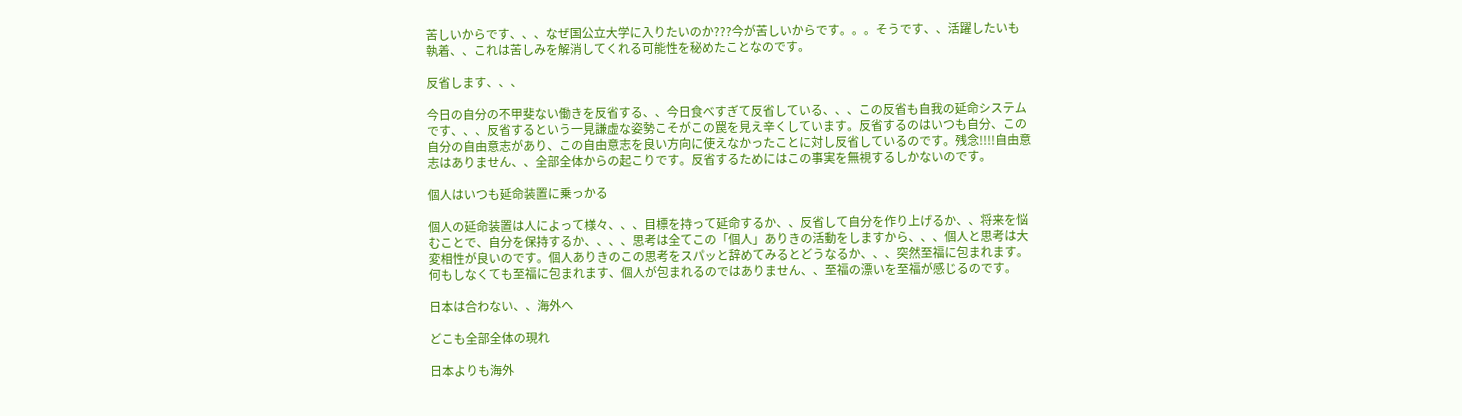苦しいからです、、、なぜ国公立大学に入りたいのか???今が苦しいからです。。。そうです、、活躍したいも執着、、これは苦しみを解消してくれる可能性を秘めたことなのです。

反省します、、、

今日の自分の不甲斐ない働きを反省する、、今日食べすぎて反省している、、、この反省も自我の延命システムです、、、反省するという一見謙虚な姿勢こそがこの罠を見え辛くしています。反省するのはいつも自分、この自分の自由意志があり、この自由意志を良い方向に使えなかったことに対し反省しているのです。残念!!!!自由意志はありません、、全部全体からの起こりです。反省するためにはこの事実を無視するしかないのです。

個人はいつも延命装置に乗っかる

個人の延命装置は人によって様々、、、目標を持って延命するか、、反省して自分を作り上げるか、、将来を悩むことで、自分を保持するか、、、、思考は全てこの「個人」ありきの活動をしますから、、、個人と思考は大変相性が良いのです。個人ありきのこの思考をスパッと辞めてみるとどうなるか、、、突然至福に包まれます。何もしなくても至福に包まれます、個人が包まれるのではありません、、至福の漂いを至福が感じるのです。

日本は合わない、、海外へ

どこも全部全体の現れ

日本よりも海外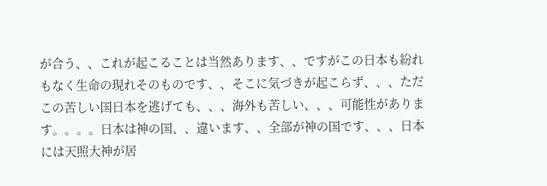が合う、、これが起こることは当然あります、、ですがこの日本も紛れもなく生命の現れそのものです、、そこに気づきが起こらず、、、ただこの苦しい国日本を逃げても、、、海外も苦しい、、、可能性があります。。。。日本は神の国、、違います、、全部が神の国です、、、日本には天照大神が居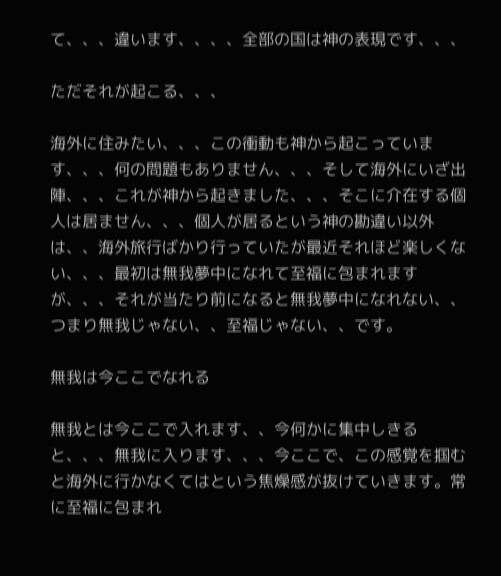て、、、違います、、、、全部の国は神の表現です、、、

ただそれが起こる、、、

海外に住みたい、、、この衝動も神から起こっています、、、何の問題もありません、、、そして海外にいざ出陣、、、これが神から起きました、、、そこに介在する個人は居ません、、、個人が居るという神の勘違い以外は、、海外旅行ばかり行っていたが最近それほど楽しくない、、、最初は無我夢中になれて至福に包まれますが、、、それが当たり前になると無我夢中になれない、、つまり無我じゃない、、至福じゃない、、です。

無我は今ここでなれる

無我とは今ここで入れます、、今何かに集中しきると、、、無我に入ります、、、今ここで、この感覚を掴むと海外に行かなくてはという焦燥感が抜けていきます。常に至福に包まれ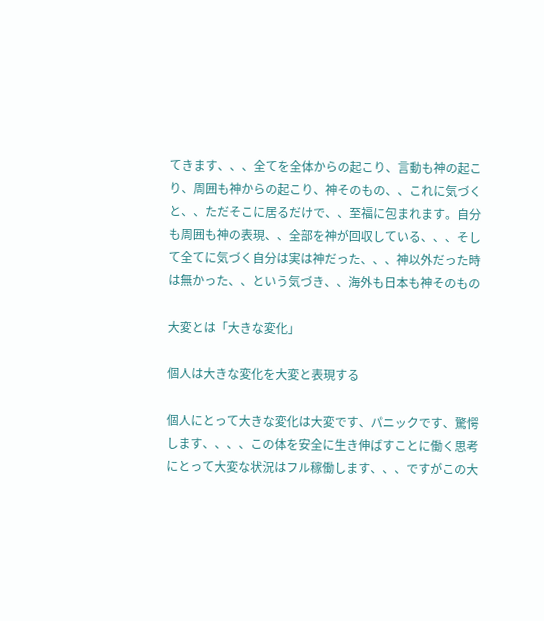てきます、、、全てを全体からの起こり、言動も神の起こり、周囲も神からの起こり、神そのもの、、これに気づくと、、ただそこに居るだけで、、至福に包まれます。自分も周囲も神の表現、、全部を神が回収している、、、そして全てに気づく自分は実は神だった、、、神以外だった時は無かった、、という気づき、、海外も日本も神そのもの

大変とは「大きな変化」

個人は大きな変化を大変と表現する

個人にとって大きな変化は大変です、パニックです、驚愕します、、、、この体を安全に生き伸ばすことに働く思考にとって大変な状況はフル稼働します、、、ですがこの大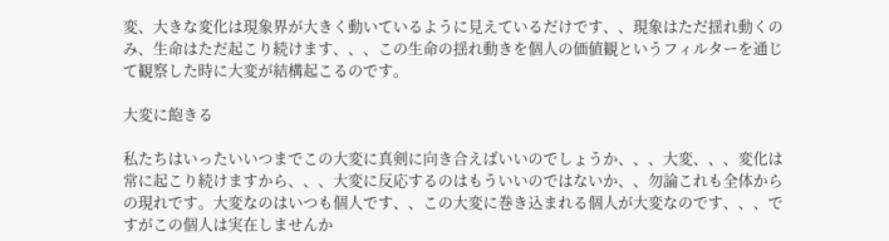変、大きな変化は現象界が大きく動いているように見えているだけです、、現象はただ揺れ動くのみ、生命はただ起こり続けます、、、この生命の揺れ動きを個人の価値観というフィルターを通じて観察した時に大変が結構起こるのです。

大変に飽きる

私たちはいったいいつまでこの大変に真剣に向き合えばいいのでしょうか、、、大変、、、変化は常に起こり続けますから、、、大変に反応するのはもういいのではないか、、勿論これも全体からの現れです。大変なのはいつも個人です、、この大変に巻き込まれる個人が大変なのです、、、ですがこの個人は実在しませんか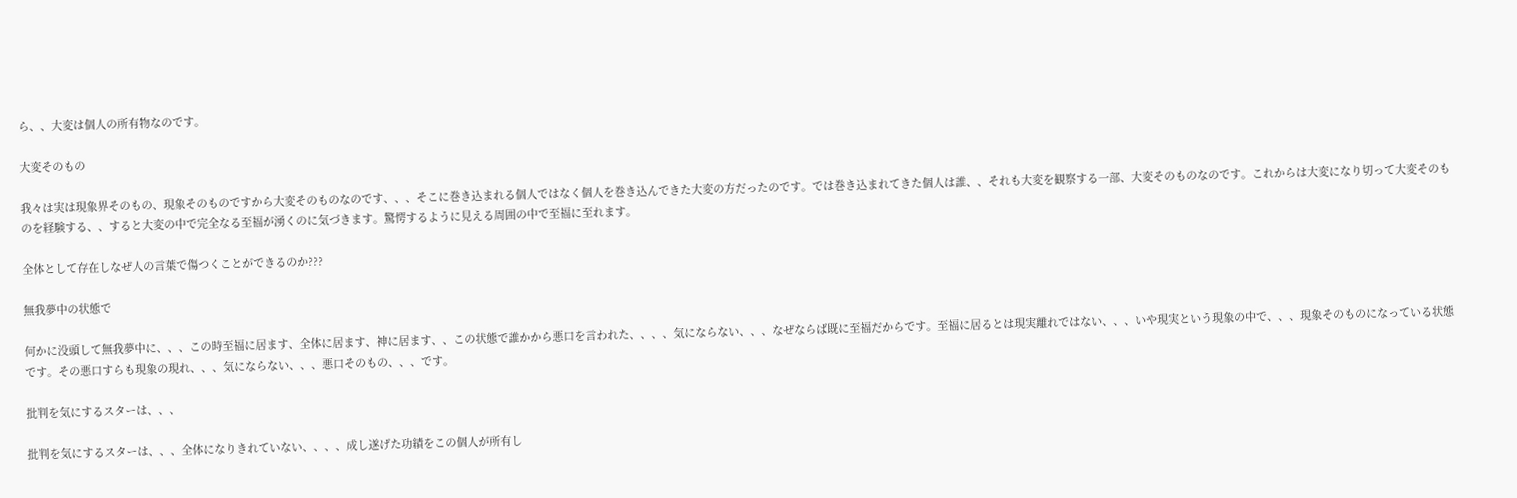ら、、大変は個人の所有物なのです。

大変そのもの

我々は実は現象界そのもの、現象そのものですから大変そのものなのです、、、そこに巻き込まれる個人ではなく個人を巻き込んできた大変の方だったのです。では巻き込まれてきた個人は誰、、それも大変を観察する一部、大変そのものなのです。これからは大変になり切って大変そのものを経験する、、すると大変の中で完全なる至福が湧くのに気づきます。驚愕するように見える周囲の中で至福に至れます。

全体として存在しなぜ人の言葉で傷つくことができるのか???

無我夢中の状態で

何かに没頭して無我夢中に、、、この時至福に居ます、全体に居ます、神に居ます、、この状態で誰かから悪口を言われた、、、、気にならない、、、なぜならば既に至福だからです。至福に居るとは現実離れではない、、、いや現実という現象の中で、、、現象そのものになっている状態です。その悪口すらも現象の現れ、、、気にならない、、、悪口そのもの、、、です。

批判を気にするスターは、、、

批判を気にするスターは、、、全体になりきれていない、、、、成し遂げた功績をこの個人が所有し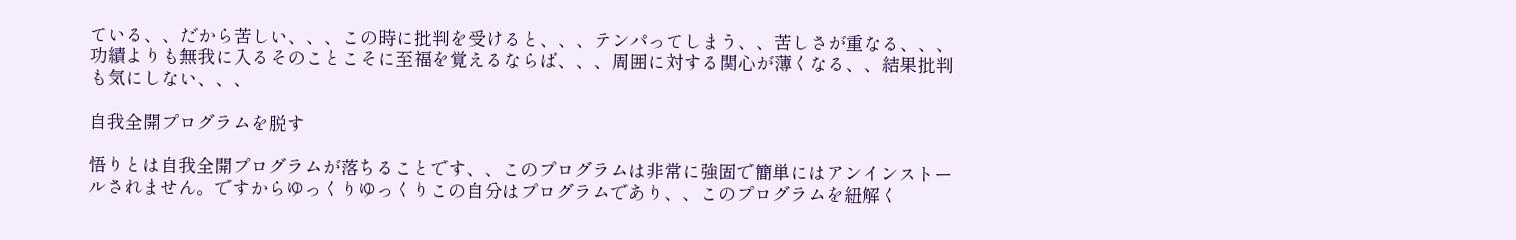ている、、だから苦しい、、、この時に批判を受けると、、、テンパってしまう、、苦しさが重なる、、、功績よりも無我に入るそのことこそに至福を覚えるならば、、、周囲に対する関心が薄くなる、、結果批判も気にしない、、、

自我全開プログラムを脱す

悟りとは自我全開プログラムが落ちることです、、このプログラムは非常に強固で簡単にはアンインストールされません。ですからゆっくりゆっくりこの自分はプログラムであり、、このプログラムを紐解く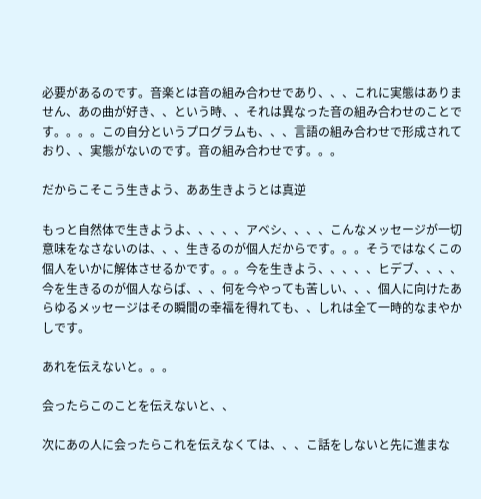必要があるのです。音楽とは音の組み合わせであり、、、これに実態はありません、あの曲が好き、、という時、、それは異なった音の組み合わせのことです。。。。この自分というプログラムも、、、言語の組み合わせで形成されており、、実態がないのです。音の組み合わせです。。。

だからこそこう生きよう、ああ生きようとは真逆

もっと自然体で生きようよ、、、、、アベシ、、、、こんなメッセージが一切意味をなさないのは、、、生きるのが個人だからです。。。そうではなくこの個人をいかに解体させるかです。。。今を生きよう、、、、、ヒデブ、、、、今を生きるのが個人ならば、、、何を今やっても苦しい、、、個人に向けたあらゆるメッセージはその瞬間の幸福を得れても、、しれは全て一時的なまやかしです。

あれを伝えないと。。。

会ったらこのことを伝えないと、、

次にあの人に会ったらこれを伝えなくては、、、こ話をしないと先に進まな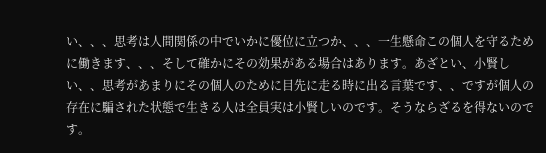い、、、思考は人間関係の中でいかに優位に立つか、、、一生懸命この個人を守るために働きます、、、そして確かにその効果がある場合はあります。あざとい、小賢しい、、思考があまりにその個人のために目先に走る時に出る言葉です、、ですが個人の存在に騙された状態で生きる人は全員実は小賢しいのです。そうならざるを得ないのです。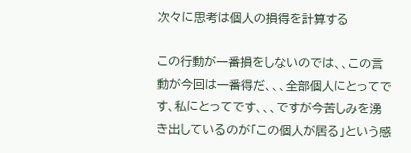次々に思考は個人の損得を計算する

この行動が一番損をしないのでは、、この言動が今回は一番得だ、、、全部個人にとってです、私にとってです、、、ですが今苦しみを湧き出しているのが「この個人が居る」という感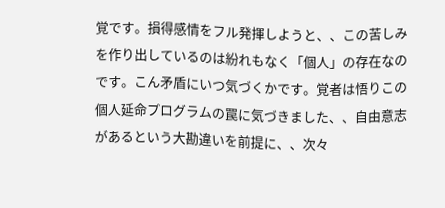覚です。損得感情をフル発揮しようと、、この苦しみを作り出しているのは紛れもなく「個人」の存在なのです。こん矛盾にいつ気づくかです。覚者は悟りこの個人延命プログラムの罠に気づきました、、自由意志があるという大勘違いを前提に、、次々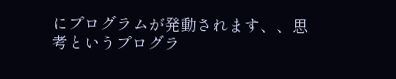にプログラムが発動されます、、思考というプログラ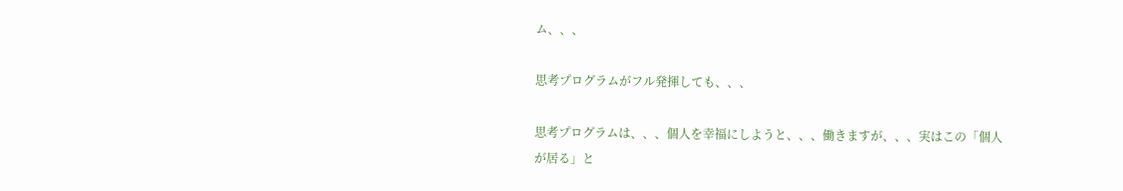ム、、、

思考プログラムがフル発揮しても、、、

思考プログラムは、、、個人を幸福にしようと、、、働きますが、、、実はこの「個人が居る」と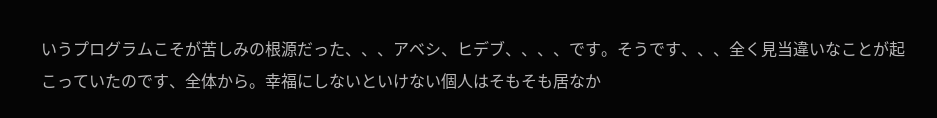いうプログラムこそが苦しみの根源だった、、、アベシ、ヒデブ、、、、です。そうです、、、全く見当違いなことが起こっていたのです、全体から。幸福にしないといけない個人はそもそも居なか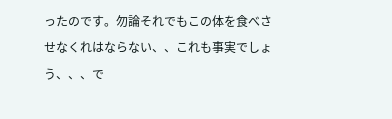ったのです。勿論それでもこの体を食べさせなくれはならない、、これも事実でしょう、、、で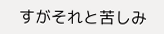すがそれと苦しみ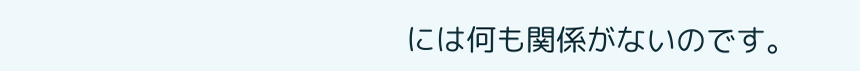には何も関係がないのです。